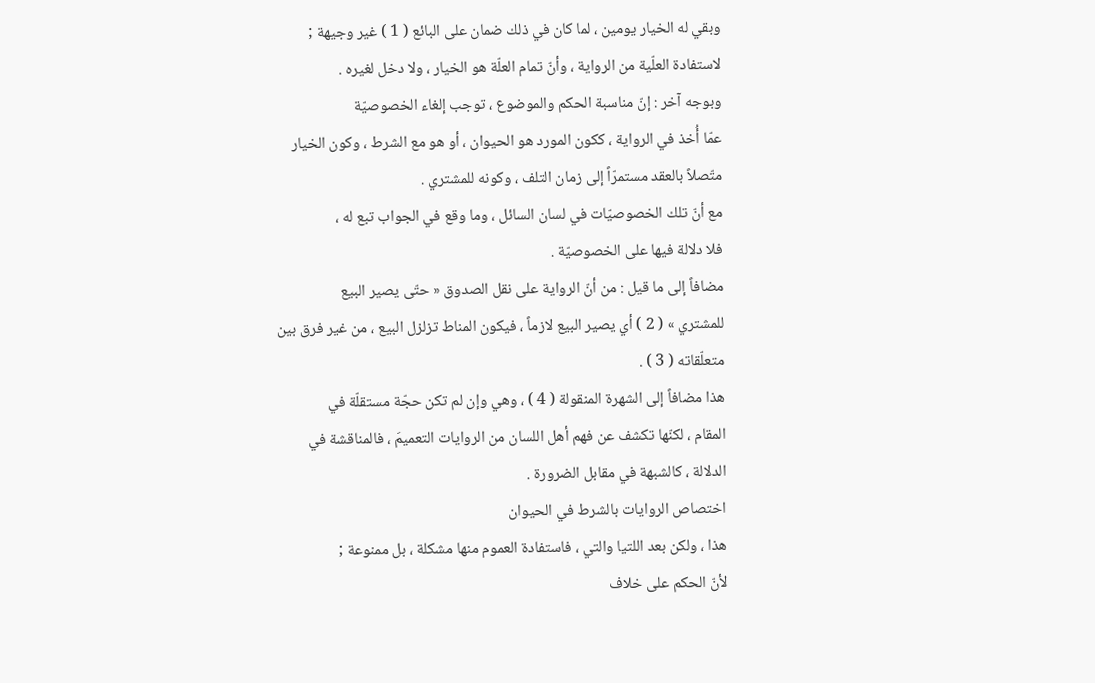وبقي له الخيار يومين ، لما كان في ذلك ضمان على البائع ( 1 ) غير وجيهة ;
لاستفادة العلّية من الرواية ، وأنّ تمام العلّة هو الخيار ، ولا دخل لغيره .
وبوجه آخر : إنّ مناسبة الحكم والموضوع ، توجب إلغاء الخصوصيّة
عمّا أُخذ في الرواية ، ككون المورد هو الحيوان ، أو هو مع الشرط ، وكون الخيار
متّصلاً بالعقد مستمرّاً إلى زمان التلف ، وكونه للمشتري .
مع أنّ تلك الخصوصيّات في لسان السائل ، وما وقع في الجواب تبع له ،
فلا دلالة فيها على الخصوصيّة .
مضافاً إلى ما قيل : من أنّ الرواية على نقل الصدوق « حتّى يصير البيع
للمشتري » ( 2 ) أي يصير البيع لازماً ، فيكون المناط تزلزل البيع ، من غير فرق بين
متعلّقاته ( 3 ) .
هذا مضافاً إلى الشهرة المنقولة ( 4 ) ، وهي وإن لم تكن حجّة مستقلّة في
المقام ، لكنّها تكشف عن فهم أهل اللسان من الروايات التعميمَ ، فالمناقشة في
الدلالة ، كالشبهة في مقابل الضرورة .
اختصاص الروايات بالشرط في الحيوان
هذا ، ولكن بعد اللتيا والتي ، فاستفادة العموم منها مشكلة ، بل ممنوعة ;
لأنّ الحكم على خلاف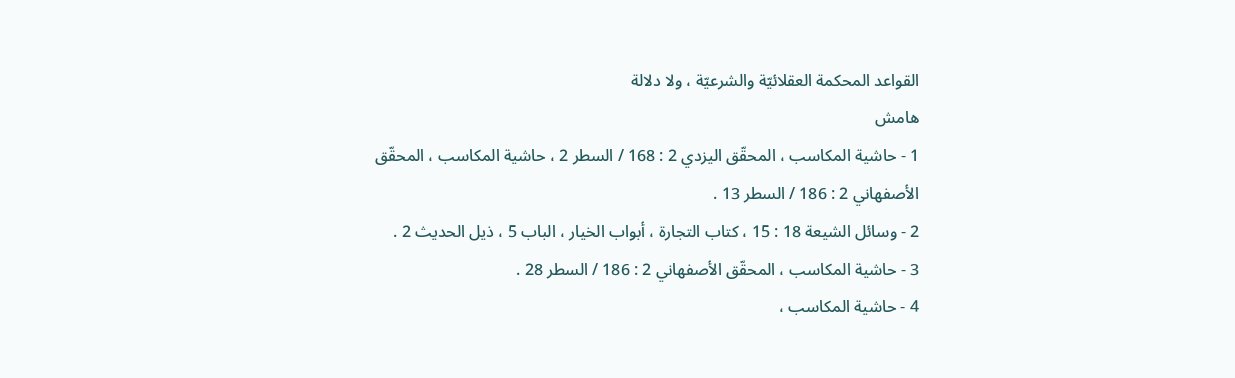القواعد المحكمة العقلائيّة والشرعيّة ، ولا دلالة
هامش
1 - حاشية المكاسب ، المحقّق اليزدي 2 : 168 / السطر 2 ، حاشية المكاسب ، المحقّق
الأصفهاني 2 : 186 / السطر 13 .
2 - وسائل الشيعة 18 : 15 ، كتاب التجارة ، أبواب الخيار ، الباب 5 ، ذيل الحديث 2 .
3 - حاشية المكاسب ، المحقّق الأصفهاني 2 : 186 / السطر 28 .
4 - حاشية المكاسب ،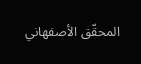المحقّق الأصفهاني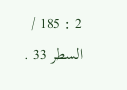2 : 185 / السطر 33 .